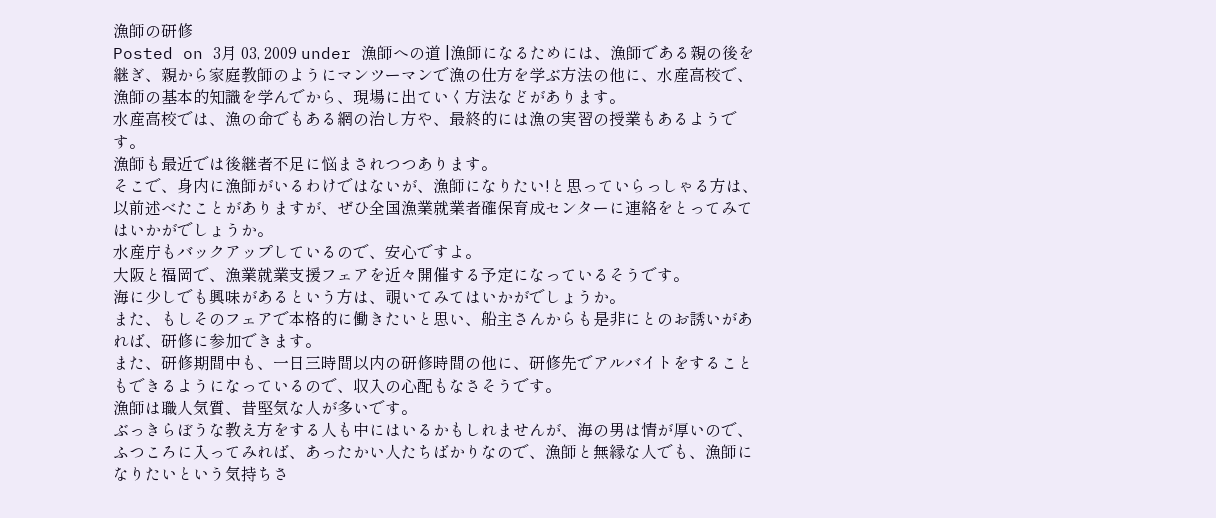漁師の研修
Posted on 3月 03, 2009 under 漁師への道 |漁師になるためには、漁師である親の後を継ぎ、親から家庭教師のようにマンツーマンで漁の仕方を学ぶ方法の他に、水産高校で、漁師の基本的知識を学んでから、現場に出ていく方法などがあります。
水産高校では、漁の命でもある網の治し方や、最終的には漁の実習の授業もあるようです。
漁師も最近では後継者不足に悩まされつつあります。
そこで、身内に漁師がいるわけではないが、漁師になりたい!と思っていらっしゃる方は、以前述べたことがありますが、ぜひ全国漁業就業者確保育成センターに連絡をとってみてはいかがでしょうか。
水産庁もバックアップしているので、安心ですよ。
大阪と福岡で、漁業就業支援フェアを近々開催する予定になっているそうです。
海に少しでも興味があるという方は、覗いてみてはいかがでしょうか。
また、もしそのフェアで本格的に働きたいと思い、船主さんからも是非にとのお誘いがあれば、研修に参加できます。
また、研修期間中も、一日三時間以内の研修時間の他に、研修先でアルバイトをすることもできるようになっているので、収入の心配もなさそうです。
漁師は職人気質、昔堅気な人が多いです。
ぶっきらぼうな教え方をする人も中にはいるかもしれませんが、海の男は情が厚いので、ふつころに入ってみれば、あったかい人たちばかりなので、漁師と無縁な人でも、漁師になりたいという気持ちさ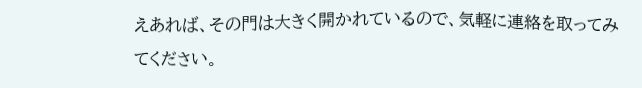えあれば、その門は大きく開かれているので、気軽に連絡を取ってみてください。